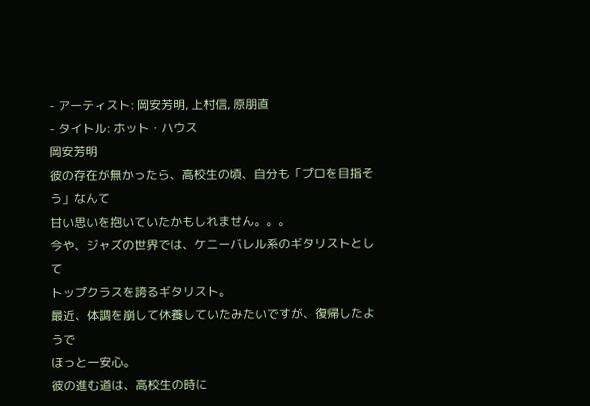- アーティスト: 岡安芳明, 上村信, 原朋直
- タイトル: ホット・ハウス
岡安芳明
彼の存在が無かったら、高校生の頃、自分も「プロを目指そう」なんて
甘い思いを抱いていたかもしれません。。。
今や、ジャズの世界では、ケニーバレル系のギタリストとして
トップクラスを誇るギタリスト。
最近、体調を崩して休養していたみたいですが、復帰したようで
ほっと一安心。
彼の進む道は、高校生の時に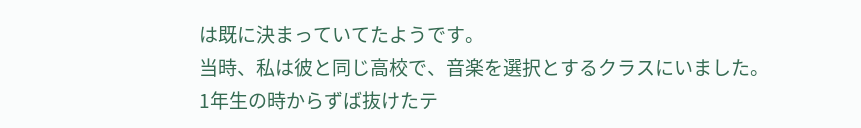は既に決まっていてたようです。
当時、私は彼と同じ高校で、音楽を選択とするクラスにいました。
1年生の時からずば抜けたテ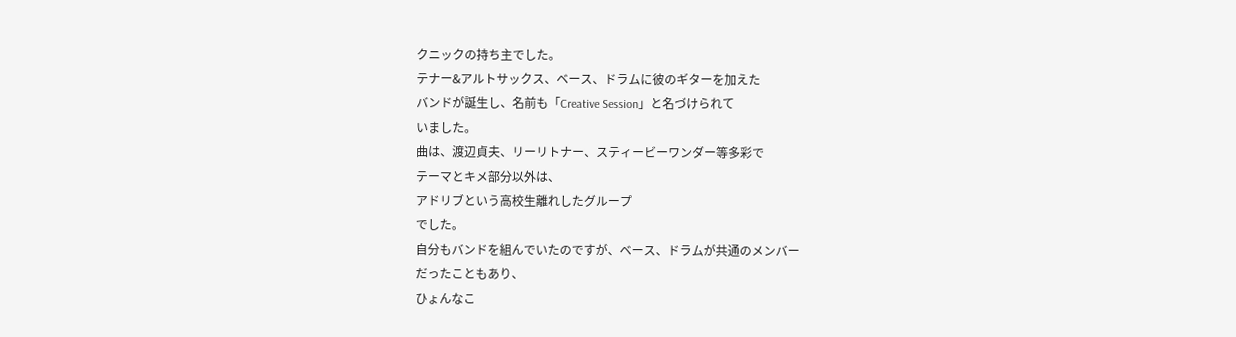クニックの持ち主でした。
テナー&アルトサックス、ベース、ドラムに彼のギターを加えた
バンドが誕生し、名前も「Creative Session」と名づけられて
いました。
曲は、渡辺貞夫、リーリトナー、スティービーワンダー等多彩で
テーマとキメ部分以外は、
アドリブという高校生離れしたグループ
でした。
自分もバンドを組んでいたのですが、ベース、ドラムが共通のメンバー
だったこともあり、
ひょんなこ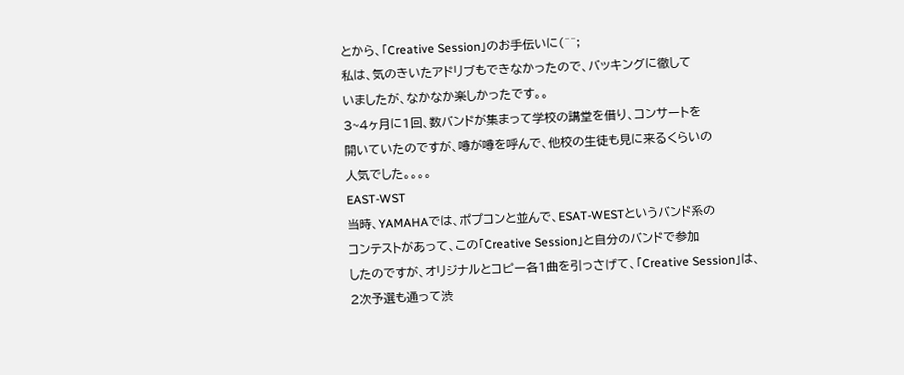とから、「Creative Session」のお手伝いに(^^;
私は、気のきいたアドリブもできなかったので、バッキングに徹して
いましたが、なかなか楽しかったです。。
3~4ヶ月に1回、数バンドが集まって学校の講堂を借り、コンサートを
開いていたのですが、噂が噂を呼んで、他校の生徒も見に来るくらいの
人気でした。。。。
EAST-WST
当時、YAMAHAでは、ポプコンと並んで、ESAT-WESTというバンド系の
コンテストがあって、この「Creative Session」と自分のバンドで参加
したのですが、オリジナルとコピー各1曲を引っさげて、「Creative Session」は、
2次予選も通って渋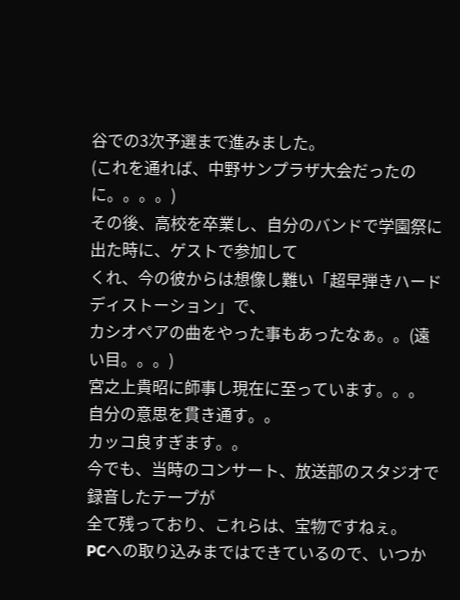谷での3次予選まで進みました。
(これを通れば、中野サンプラザ大会だったのに。。。。)
その後、高校を卒業し、自分のバンドで学園祭に出た時に、ゲストで参加して
くれ、今の彼からは想像し難い「超早弾きハードディストーション」で、
カシオペアの曲をやった事もあったなぁ。。(遠い目。。。)
宮之上貴昭に師事し現在に至っています。。。
自分の意思を貫き通す。。
カッコ良すぎます。。
今でも、当時のコンサート、放送部のスタジオで録音したテープが
全て残っており、これらは、宝物ですねぇ。
PCへの取り込みまではできているので、いつか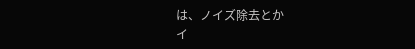は、ノイズ除去とか
イ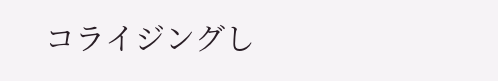コライジングし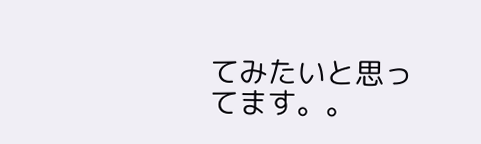てみたいと思ってます。。